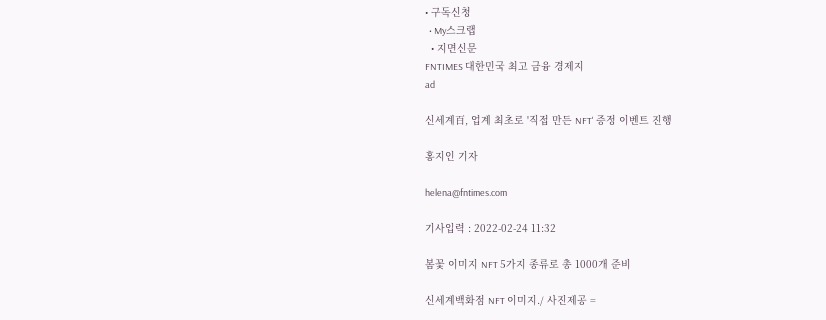• 구독신청
  • My스크랩
  • 지면신문
FNTIMES 대한민국 최고 금융 경제지
ad

신세계百, 업계 최초로 '직접 만든 NFT' 증정 이벤트 진행

홍지인 기자

helena@fntimes.com

기사입력 : 2022-02-24 11:32

봄꽃 이미지 NFT 5가지 종류로 총 1000개 준비

신세계백화점 NFT 이미지./ 사진제공 =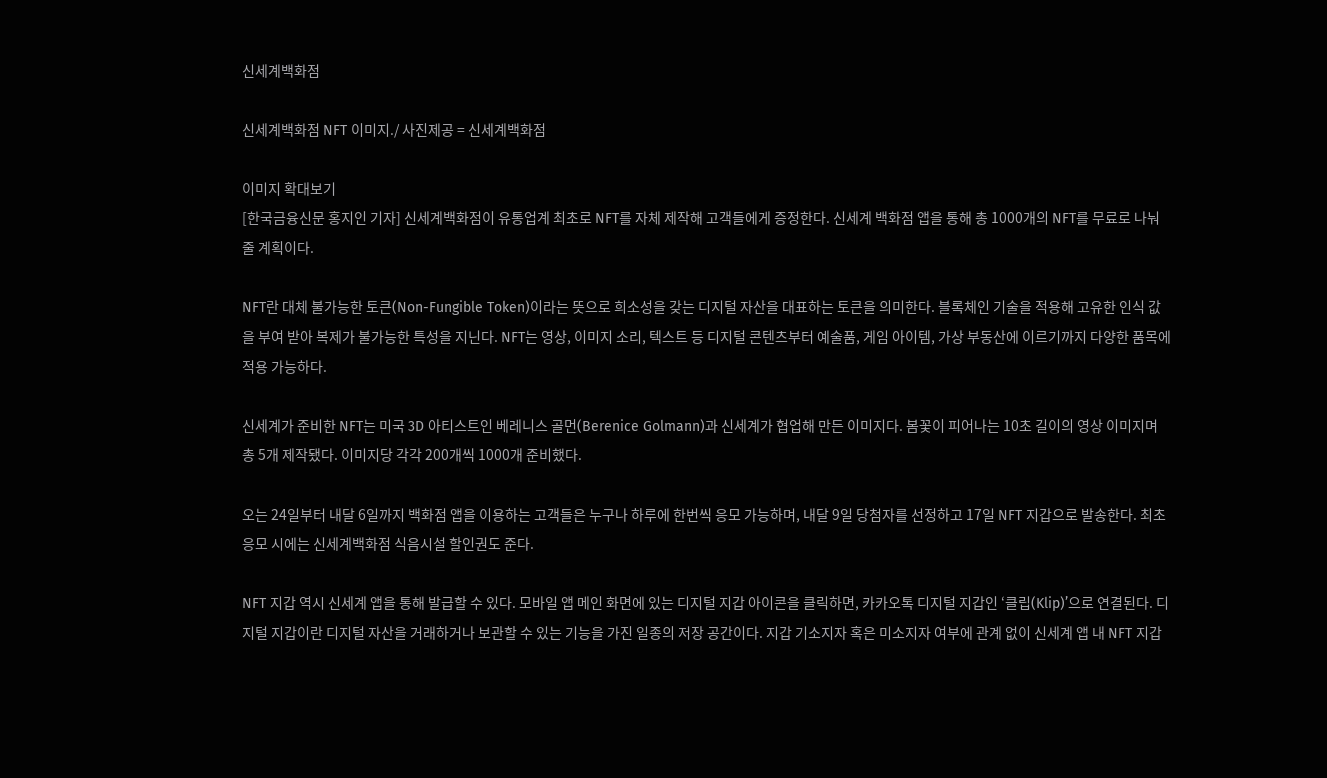신세계백화점

신세계백화점 NFT 이미지./ 사진제공 = 신세계백화점

이미지 확대보기
[한국금융신문 홍지인 기자] 신세계백화점이 유통업계 최초로 NFT를 자체 제작해 고객들에게 증정한다. 신세계 백화점 앱을 통해 총 1000개의 NFT를 무료로 나눠줄 계획이다.

NFT란 대체 불가능한 토큰(Non-Fungible Token)이라는 뜻으로 희소성을 갖는 디지털 자산을 대표하는 토큰을 의미한다. 블록체인 기술을 적용해 고유한 인식 값을 부여 받아 복제가 불가능한 특성을 지닌다. NFT는 영상, 이미지 소리, 텍스트 등 디지털 콘텐츠부터 예술품, 게임 아이템, 가상 부동산에 이르기까지 다양한 품목에 적용 가능하다.

신세계가 준비한 NFT는 미국 3D 아티스트인 베레니스 골먼(Berenice Golmann)과 신세계가 협업해 만든 이미지다. 봄꽃이 피어나는 10초 길이의 영상 이미지며 총 5개 제작됐다. 이미지당 각각 200개씩 1000개 준비했다.

오는 24일부터 내달 6일까지 백화점 앱을 이용하는 고객들은 누구나 하루에 한번씩 응모 가능하며, 내달 9일 당첨자를 선정하고 17일 NFT 지갑으로 발송한다. 최초 응모 시에는 신세계백화점 식음시설 할인권도 준다.

NFT 지갑 역시 신세계 앱을 통해 발급할 수 있다. 모바일 앱 메인 화면에 있는 디지털 지갑 아이콘을 클릭하면, 카카오톡 디지털 지갑인 ‘클립(Klip)’으로 연결된다. 디지털 지갑이란 디지털 자산을 거래하거나 보관할 수 있는 기능을 가진 일종의 저장 공간이다. 지갑 기소지자 혹은 미소지자 여부에 관계 없이 신세계 앱 내 NFT 지갑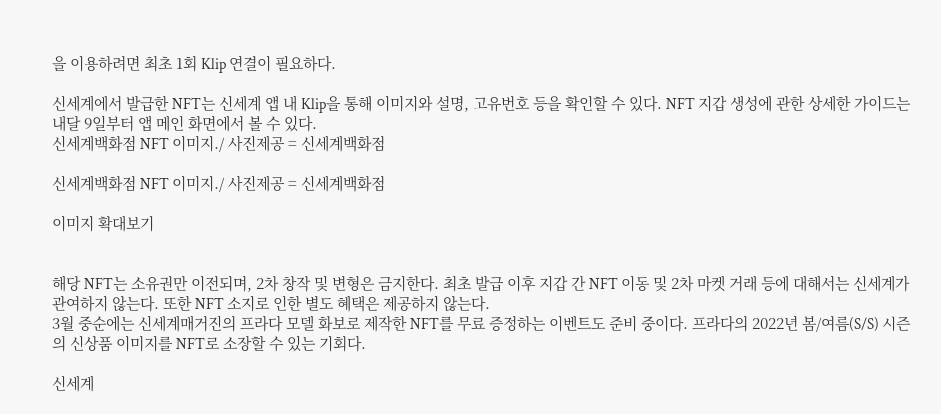을 이용하려면 최초 1회 Klip 연결이 필요하다.

신세계에서 발급한 NFT는 신세계 앱 내 Klip을 통해 이미지와 설명, 고유번호 등을 확인할 수 있다. NFT 지갑 생성에 관한 상세한 가이드는 내달 9일부터 앱 메인 화면에서 볼 수 있다.
신세계백화점 NFT 이미지./ 사진제공 = 신세계백화점

신세계백화점 NFT 이미지./ 사진제공 = 신세계백화점

이미지 확대보기


해당 NFT는 소유권만 이전되며, 2차 창작 및 변형은 금지한다. 최초 발급 이후 지갑 간 NFT 이동 및 2차 마켓 거래 등에 대해서는 신세계가 관여하지 않는다. 또한 NFT 소지로 인한 별도 혜택은 제공하지 않는다.
3월 중순에는 신세계매거진의 프라다 모델 화보로 제작한 NFT를 무료 증정하는 이벤트도 준비 중이다. 프라다의 2022년 봄/여름(S/S) 시즌의 신상품 이미지를 NFT로 소장할 수 있는 기회다.

신세계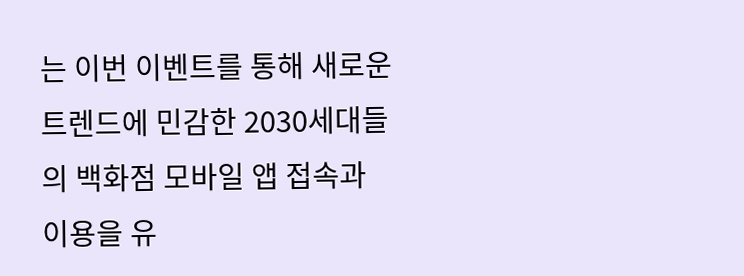는 이번 이벤트를 통해 새로운 트렌드에 민감한 2030세대들의 백화점 모바일 앱 접속과 이용을 유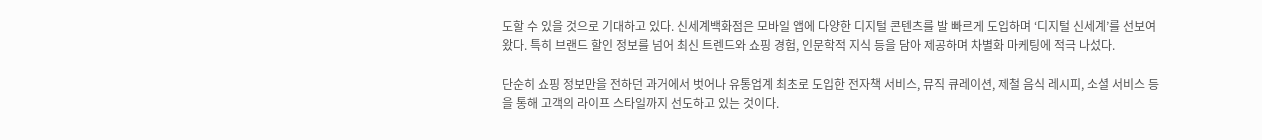도할 수 있을 것으로 기대하고 있다. 신세계백화점은 모바일 앱에 다양한 디지털 콘텐츠를 발 빠르게 도입하며 ‘디지털 신세계’를 선보여왔다. 특히 브랜드 할인 정보를 넘어 최신 트렌드와 쇼핑 경험, 인문학적 지식 등을 담아 제공하며 차별화 마케팅에 적극 나섰다.

단순히 쇼핑 정보만을 전하던 과거에서 벗어나 유통업계 최초로 도입한 전자책 서비스, 뮤직 큐레이션, 제철 음식 레시피, 소셜 서비스 등을 통해 고객의 라이프 스타일까지 선도하고 있는 것이다.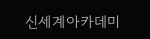신세계아카데미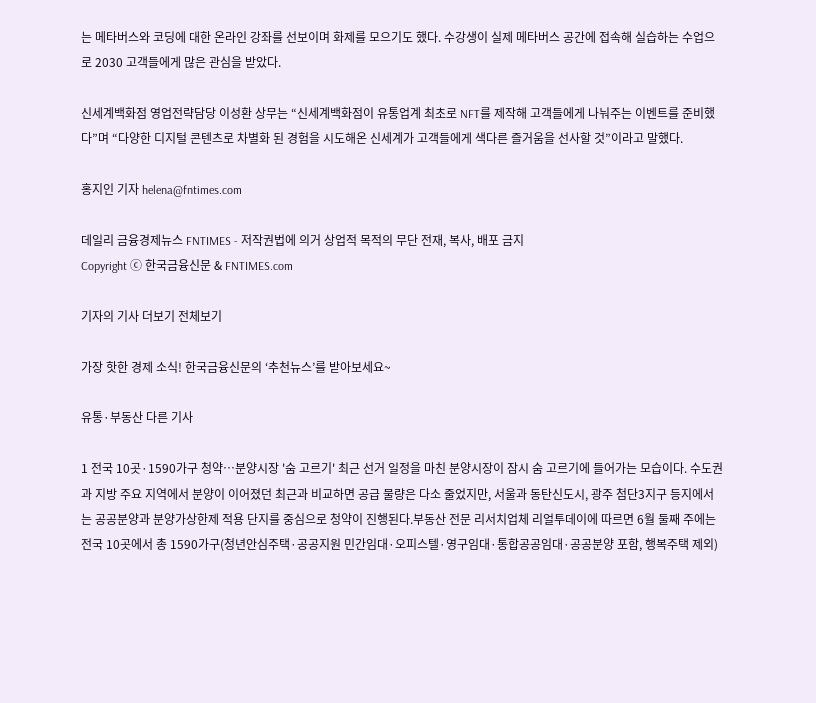는 메타버스와 코딩에 대한 온라인 강좌를 선보이며 화제를 모으기도 했다. 수강생이 실제 메타버스 공간에 접속해 실습하는 수업으로 2030 고객들에게 많은 관심을 받았다.

신세계백화점 영업전략담당 이성환 상무는 “신세계백화점이 유통업계 최초로 NFT를 제작해 고객들에게 나눠주는 이벤트를 준비했다”며 “다양한 디지털 콘텐츠로 차별화 된 경험을 시도해온 신세계가 고객들에게 색다른 즐거움을 선사할 것”이라고 말했다.

홍지인 기자 helena@fntimes.com

데일리 금융경제뉴스 FNTIMES - 저작권법에 의거 상업적 목적의 무단 전재, 복사, 배포 금지
Copyright ⓒ 한국금융신문 & FNTIMES.com

기자의 기사 더보기 전체보기

가장 핫한 경제 소식! 한국금융신문의 ‘추천뉴스’를 받아보세요~

유통·부동산 다른 기사

1 전국 10곳·1590가구 청약…분양시장 '숨 고르기' 최근 선거 일정을 마친 분양시장이 잠시 숨 고르기에 들어가는 모습이다. 수도권과 지방 주요 지역에서 분양이 이어졌던 최근과 비교하면 공급 물량은 다소 줄었지만, 서울과 동탄신도시, 광주 첨단3지구 등지에서는 공공분양과 분양가상한제 적용 단지를 중심으로 청약이 진행된다.부동산 전문 리서치업체 리얼투데이에 따르면 6월 둘째 주에는 전국 10곳에서 총 1590가구(청년안심주택·공공지원 민간임대·오피스텔·영구임대·통합공공임대·공공분양 포함, 행복주택 제외)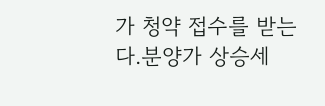가 청약 접수를 받는다.분양가 상승세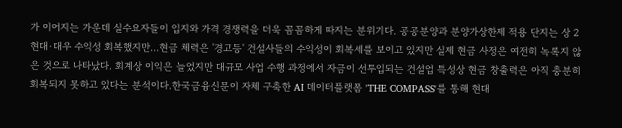가 이어지는 가운데 실수요자들이 입지와 가격 경쟁력을 더욱 꼼꼼하게 따지는 분위기다. 공공분양과 분양가상한제 적용 단지는 상 2 현대·대우 수익성 회복했지만…현금 체력은 '경고등' 건설사들의 수익성이 회복세를 보이고 있지만 실제 현금 사정은 여전히 녹록지 않은 것으로 나타났다. 회계상 이익은 늘었지만 대규모 사업 수행 과정에서 자금이 선투입되는 건설업 특성상 현금 창출력은 아직 충분히 회복되지 못하고 있다는 분석이다.한국금융신문이 자체 구축한 AI 데이터플랫폼 'THE COMPASS'를 통해 현대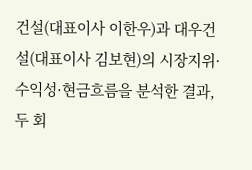건설(대표이사 이한우)과 대우건설(대표이사 김보현)의 시장지위·수익성·현금흐름을 분석한 결과, 두 회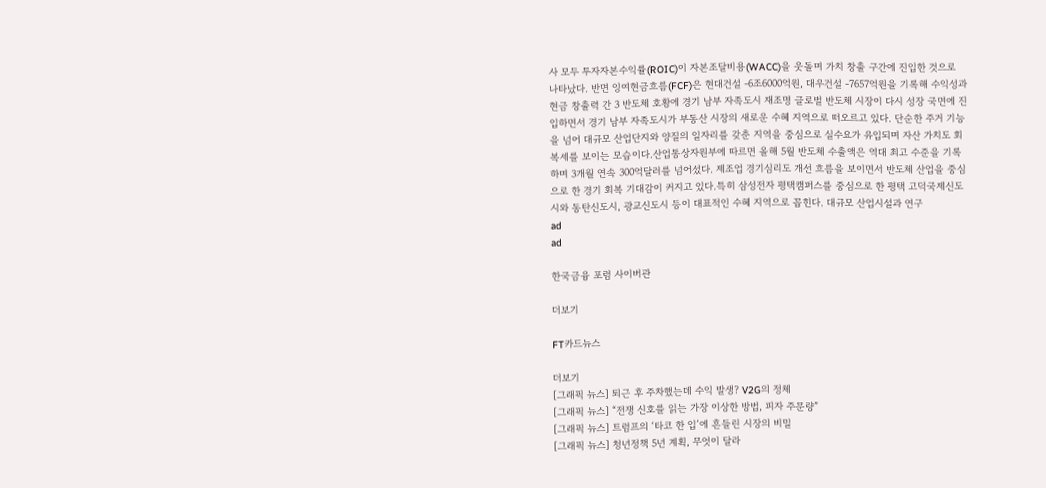사 모두 투자자본수익률(ROIC)이 자본조달비용(WACC)을 웃돌며 가치 창출 구간에 진입한 것으로 나타났다. 반면 잉여현금흐름(FCF)은 현대건설 -6조6000억원, 대우건설 -7657억원을 기록해 수익성과 현금 창출력 간 3 반도체 호황에 경기 남부 자족도시 재조명 글로벌 반도체 시장이 다시 성장 국면에 진입하면서 경기 남부 자족도시가 부동산 시장의 새로운 수혜 지역으로 떠오르고 있다. 단순한 주거 기능을 넘어 대규모 산업단지와 양질의 일자리를 갖춘 지역을 중심으로 실수요가 유입되며 자산 가치도 회복세를 보이는 모습이다.산업통상자원부에 따르면 올해 5월 반도체 수출액은 역대 최고 수준을 기록하며 3개월 연속 300억달러를 넘어섰다. 제조업 경기심리도 개선 흐름을 보이면서 반도체 산업을 중심으로 한 경기 회복 기대감이 커지고 있다.특히 삼성전자 평택캠퍼스를 중심으로 한 평택 고덕국제신도시와 동탄신도시, 광교신도시 등이 대표적인 수혜 지역으로 꼽힌다. 대규모 산업시설과 연구
ad
ad

한국금융 포럼 사이버관

더보기

FT카드뉴스

더보기
[그래픽 뉴스] 퇴근 후 주차했는데 수익 발생? V2G의 정체
[그래픽 뉴스] “전쟁 신호를 읽는 가장 이상한 방법, 피자 주문량”
[그래픽 뉴스] 트럼프의 ‘타코 한 입’에 흔들린 시장의 비밀
[그래픽 뉴스] 청년정책 5년 계획, 무엇이 달라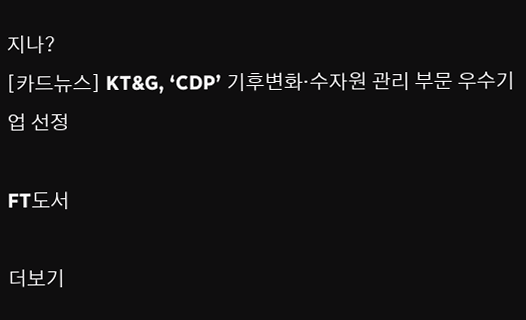지나?
[카드뉴스] KT&G, ‘CDP’ 기후변화·수자원 관리 부문 우수기업 선정

FT도서

더보기